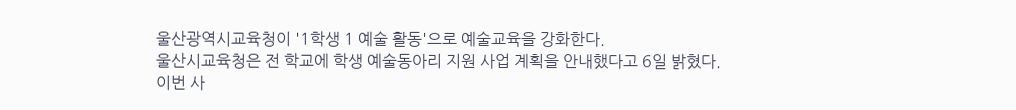울산광역시교육청이 '1학생 1 예술 활동'으로 예술교육을 강화한다.
울산시교육청은 전 학교에 학생 예술동아리 지원 사업 계획을 안내했다고 6일 밝혔다.
이번 사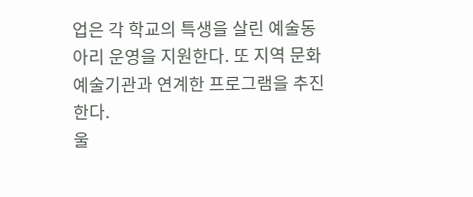업은 각 학교의 특생을 살린 예술동아리 운영을 지원한다. 또 지역 문화 예술기관과 연계한 프로그램을 추진한다.
울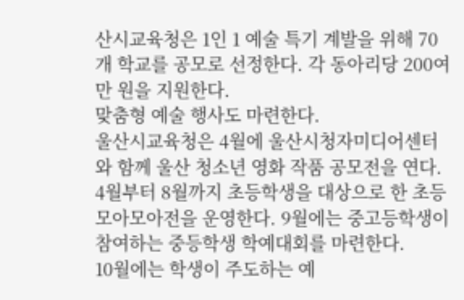산시교육청은 1인 1 예술 특기 계발을 위해 70개 학교를 공모로 선정한다. 각 동아리당 200여만 원을 지원한다.
맞춤형 예술 행사도 마련한다.
울산시교육청은 4월에 울산시청자미디어센터와 함께 울산 청소년 영화 작품 공모전을 연다.
4월부터 8월까지 초등학생을 대상으로 한 초등 모아모아전을 운영한다. 9월에는 중고등학생이 참여하는 중등학생 학예대회를 마련한다.
10월에는 학생이 주도하는 예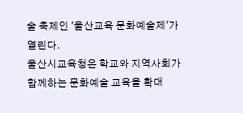술 축제인 '울산교육 문화예술제'가 열린다.
울산시교육청은 학교와 지역사회가 함께하는 문화예술 교육을 확대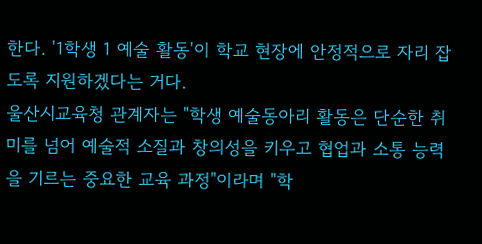한다. '1학생 1 예술 활동'이 학교 현장에 안정적으로 자리 잡도록 지원하겠다는 거다.
울산시교육청 관계자는 "학생 예술동아리 활동은 단순한 취미를 넘어 예술적 소질과 창의성을 키우고 협업과 소통 능력을 기르는 중요한 교육 과정"이라며 "학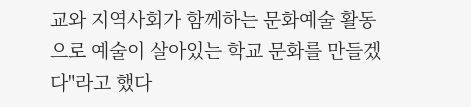교와 지역사회가 함께하는 문화예술 활동으로 예술이 살아있는 학교 문화를 만들겠다"라고 했다